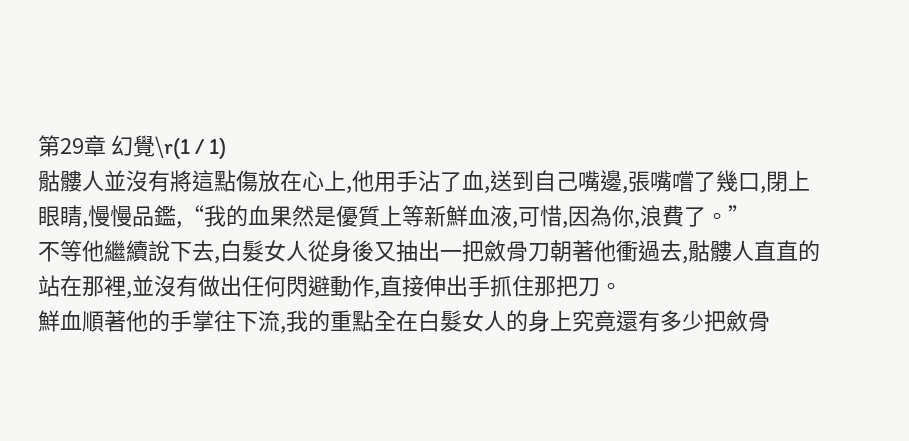第29章 幻覺\r(1 / 1)
骷髏人並沒有將這點傷放在心上,他用手沾了血,送到自己嘴邊,張嘴嚐了幾口,閉上眼睛,慢慢品鑑,“我的血果然是優質上等新鮮血液,可惜,因為你,浪費了。”
不等他繼續說下去,白髮女人從身後又抽出一把斂骨刀朝著他衝過去,骷髏人直直的站在那裡,並沒有做出任何閃避動作,直接伸出手抓住那把刀。
鮮血順著他的手掌往下流,我的重點全在白髮女人的身上究竟還有多少把斂骨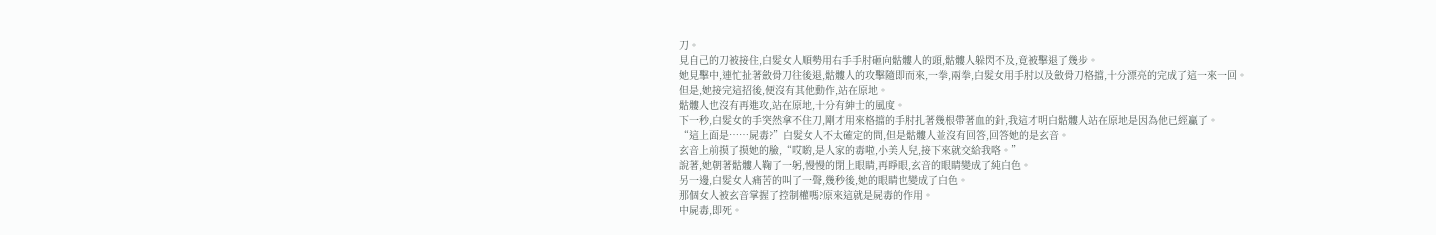刀。
見自己的刀被接住,白髮女人順勢用右手手肘砸向骷髏人的頭,骷髏人躲閃不及,竟被擊退了幾步。
她見擊中,連忙扯著斂骨刀往後退,骷髏人的攻擊隨即而來,一拳,兩拳,白髮女用手肘以及斂骨刀格擋,十分漂亮的完成了這一來一回。
但是,她接完這招後,便沒有其他動作,站在原地。
骷髏人也沒有再進攻,站在原地,十分有紳士的風度。
下一秒,白髮女的手突然拿不住刀,剛才用來格擋的手肘扎著幾根帶著血的針,我這才明白骷髏人站在原地是因為他已經贏了。
“這上面是……屍毒?”白髮女人不太確定的問,但是骷髏人並沒有回答,回答她的是玄音。
玄音上前摸了摸她的臉,“哎喲,是人家的毒啦,小美人兒,接下來就交給我咯。”
說著,她朝著骷髏人鞠了一躬,慢慢的閉上眼睛,再睜眼,玄音的眼睛變成了純白色。
另一邊,白髮女人痛苦的叫了一聲,幾秒後,她的眼睛也變成了白色。
那個女人被玄音掌握了控制權嗎?原來這就是屍毒的作用。
中屍毒,即死。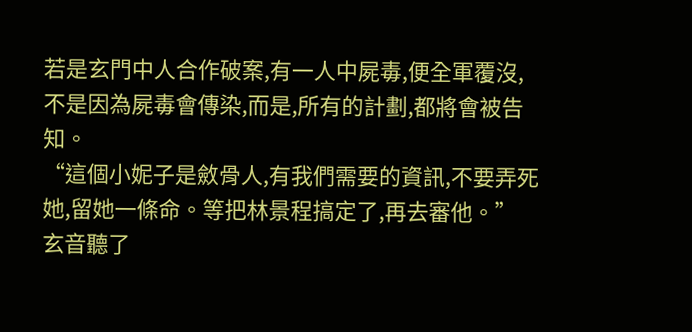若是玄門中人合作破案,有一人中屍毒,便全軍覆沒,不是因為屍毒會傳染,而是,所有的計劃,都將會被告知。
“這個小妮子是斂骨人,有我們需要的資訊,不要弄死她,留她一條命。等把林景程搞定了,再去審他。”
玄音聽了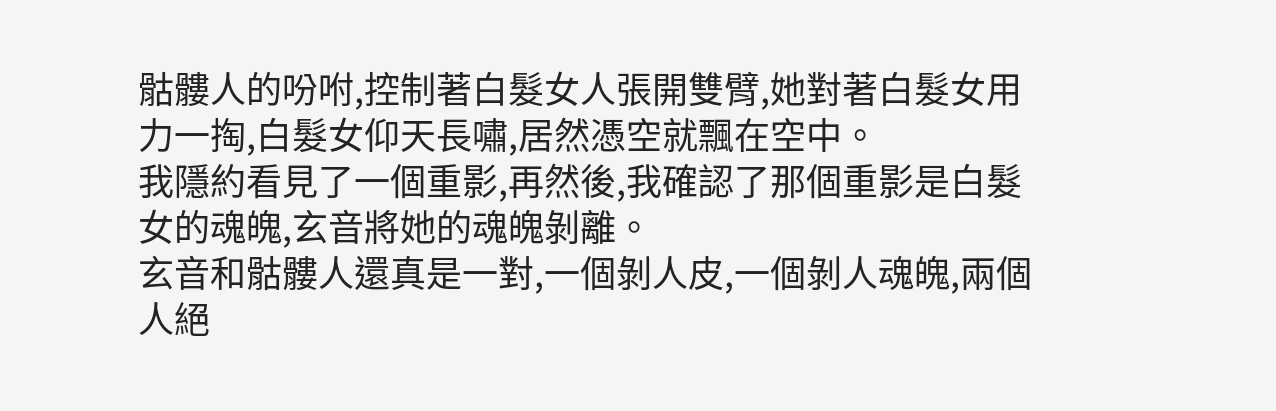骷髏人的吩咐,控制著白髮女人張開雙臂,她對著白髮女用力一掏,白髮女仰天長嘯,居然憑空就飄在空中。
我隱約看見了一個重影,再然後,我確認了那個重影是白髮女的魂魄,玄音將她的魂魄剝離。
玄音和骷髏人還真是一對,一個剝人皮,一個剝人魂魄,兩個人絕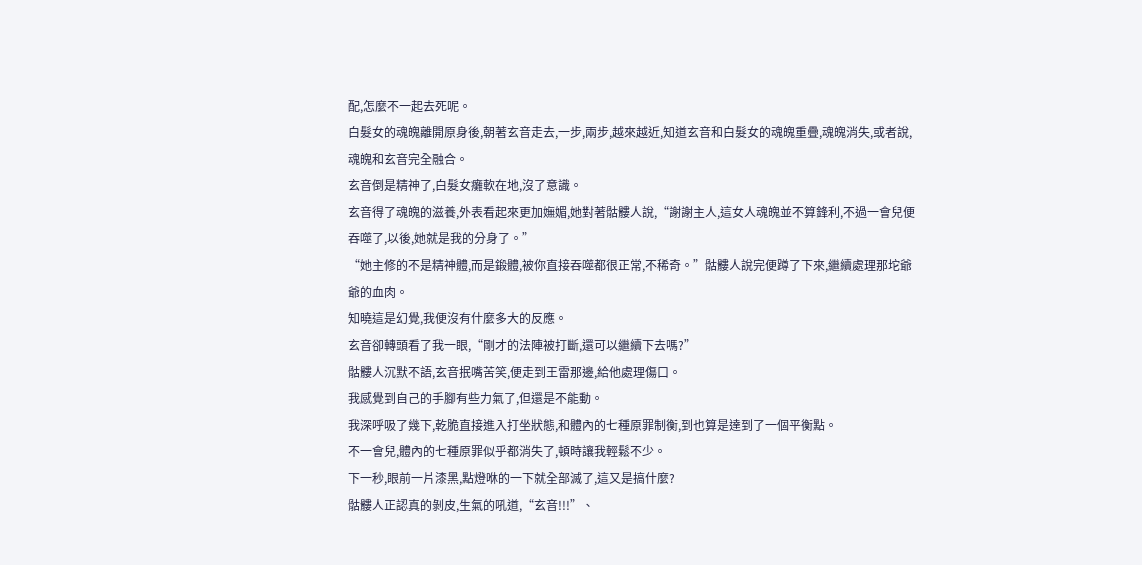配,怎麼不一起去死呢。
白髮女的魂魄離開原身後,朝著玄音走去,一步,兩步,越來越近,知道玄音和白髮女的魂魄重疊,魂魄消失,或者說,魂魄和玄音完全融合。
玄音倒是精神了,白髮女癱軟在地,沒了意識。
玄音得了魂魄的滋養,外表看起來更加嫵媚,她對著骷髏人說,“謝謝主人,這女人魂魄並不算鋒利,不過一會兒便吞噬了,以後,她就是我的分身了。”
“她主修的不是精神體,而是鍛體,被你直接吞噬都很正常,不稀奇。”骷髏人說完便蹲了下來,繼續處理那坨爺爺的血肉。
知曉這是幻覺,我便沒有什麼多大的反應。
玄音卻轉頭看了我一眼,“剛才的法陣被打斷,還可以繼續下去嗎?”
骷髏人沉默不語,玄音抿嘴苦笑,便走到王雷那邊,給他處理傷口。
我感覺到自己的手腳有些力氣了,但還是不能動。
我深呼吸了幾下,乾脆直接進入打坐狀態,和體內的七種原罪制衡,到也算是達到了一個平衡點。
不一會兒,體內的七種原罪似乎都消失了,頓時讓我輕鬆不少。
下一秒,眼前一片漆黑,點燈咻的一下就全部滅了,這又是搞什麼?
骷髏人正認真的剝皮,生氣的吼道,“玄音!!!”、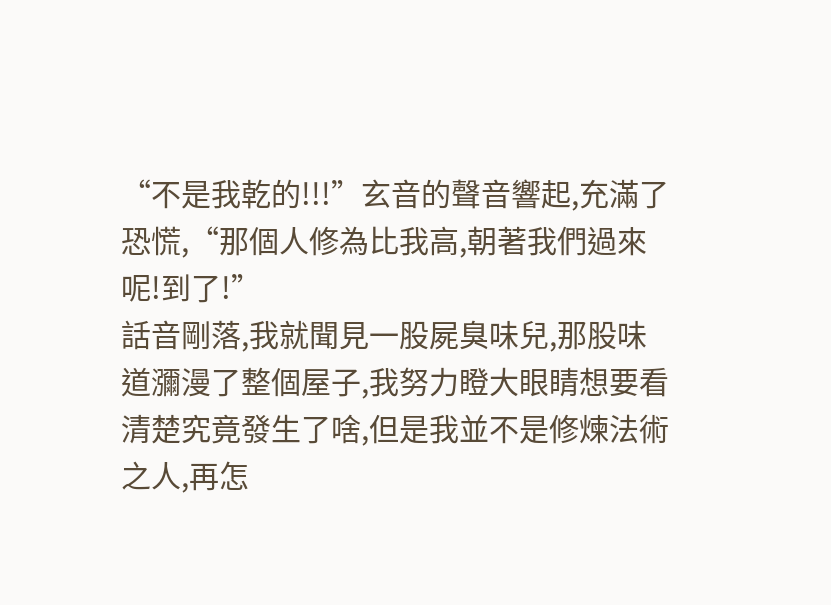“不是我乾的!!!”玄音的聲音響起,充滿了恐慌,“那個人修為比我高,朝著我們過來呢!到了!”
話音剛落,我就聞見一股屍臭味兒,那股味道瀰漫了整個屋子,我努力瞪大眼睛想要看清楚究竟發生了啥,但是我並不是修煉法術之人,再怎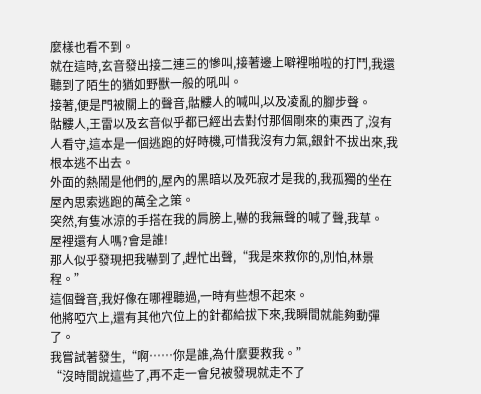麼樣也看不到。
就在這時,玄音發出接二連三的慘叫,接著邊上噼裡啪啦的打鬥,我還聽到了陌生的猶如野獸一般的吼叫。
接著,便是門被關上的聲音,骷髏人的喊叫,以及凌亂的腳步聲。
骷髏人,王雷以及玄音似乎都已經出去對付那個剛來的東西了,沒有人看守,這本是一個逃跑的好時機,可惜我沒有力氣,銀針不拔出來,我根本逃不出去。
外面的熱鬧是他們的,屋內的黑暗以及死寂才是我的,我孤獨的坐在屋內思索逃跑的萬全之策。
突然,有隻冰涼的手搭在我的肩膀上,嚇的我無聲的喊了聲,我草。
屋裡還有人嗎?會是誰!
那人似乎發現把我嚇到了,趕忙出聲,“我是來救你的,別怕,林景程。”
這個聲音,我好像在哪裡聽過,一時有些想不起來。
他將啞穴上,還有其他穴位上的針都給拔下來,我瞬間就能夠動彈了。
我嘗試著發生,“啊……你是誰,為什麼要救我。”
“沒時間說這些了,再不走一會兒被發現就走不了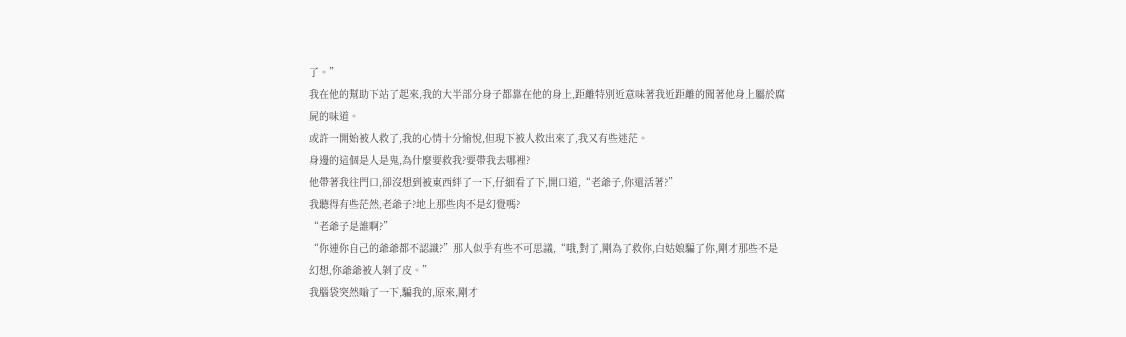了。”
我在他的幫助下站了起來,我的大半部分身子都靠在他的身上,距離特別近意味著我近距離的聞著他身上屬於腐屍的味道。
或許一開始被人救了,我的心情十分愉悅,但現下被人救出來了,我又有些迷茫。
身邊的這個是人是鬼,為什麼要救我?要帶我去哪裡?
他帶著我往門口,卻沒想到被東西絆了一下,仔細看了下,開口道,“老爺子,你還活著?”
我聽得有些茫然,老爺子?地上那些肉不是幻覺嗎?
“老爺子是誰啊?”
“你連你自己的爺爺都不認識?”那人似乎有些不可思議,“哦,對了,剛為了救你,白姑娘騙了你,剛才那些不是幻想,你爺爺被人剝了皮。”
我腦袋突然嗡了一下,騙我的,原來,剛才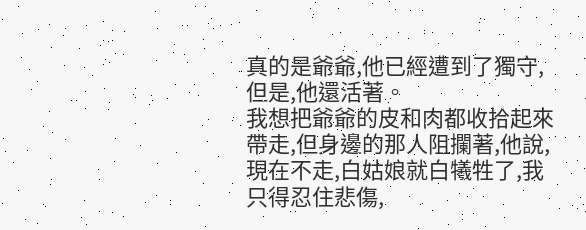真的是爺爺,他已經遭到了獨守,但是,他還活著。
我想把爺爺的皮和肉都收拾起來帶走,但身邊的那人阻攔著,他說,現在不走,白姑娘就白犧牲了,我只得忍住悲傷,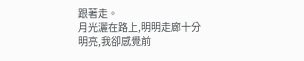跟著走。
月光灑在路上,明明走廊十分明亮,我卻感覺前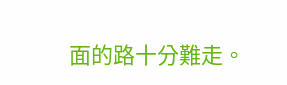面的路十分難走。